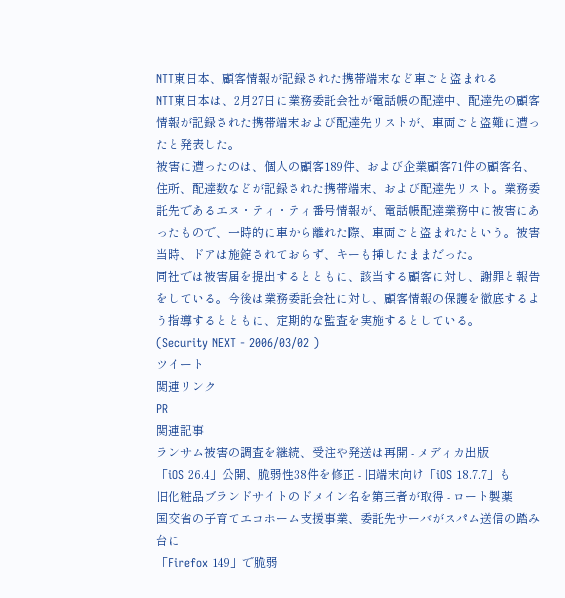NTT東日本、顧客情報が記録された携帯端末など車ごと盗まれる
NTT東日本は、2月27日に業務委託会社が電話帳の配達中、配達先の顧客情報が記録された携帯端末および配達先リストが、車両ごと盗難に遭ったと発表した。
被害に遭ったのは、個人の顧客189件、および企業顧客71件の顧客名、住所、配達数などが記録された携帯端末、および配達先リスト。業務委託先であるエヌ・ティ・ティ番号情報が、電話帳配達業務中に被害にあったもので、一時的に車から離れた際、車両ごと盗まれたという。被害当時、ドアは施錠されておらず、キーも挿したままだった。
同社では被害届を提出するとともに、該当する顧客に対し、謝罪と報告をしている。今後は業務委託会社に対し、顧客情報の保護を徹底するよう指導するとともに、定期的な監査を実施するとしている。
(Security NEXT - 2006/03/02 )
ツイート
関連リンク
PR
関連記事
ランサム被害の調査を継続、受注や発送は再開 - メディカ出版
「iOS 26.4」公開、脆弱性38件を修正 - 旧端末向け「iOS 18.7.7」も
旧化粧品ブランドサイトのドメイン名を第三者が取得 - ロート製薬
国交省の子育てエコホーム支援事業、委託先サーバがスパム送信の踏み台に
「Firefox 149」で脆弱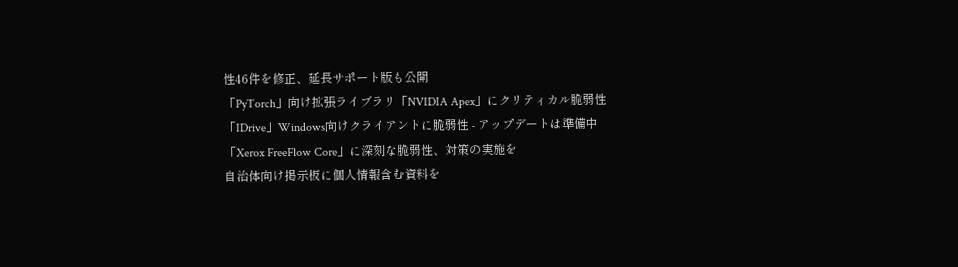性46件を修正、延長サポート版も公開
「PyTorch」向け拡張ライブラリ「NVIDIA Apex」にクリティカル脆弱性
「IDrive」Windows向けクライアントに脆弱性 - アップデートは準備中
「Xerox FreeFlow Core」に深刻な脆弱性、対策の実施を
自治体向け掲示板に個人情報含む資料を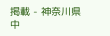掲載 - 神奈川県
中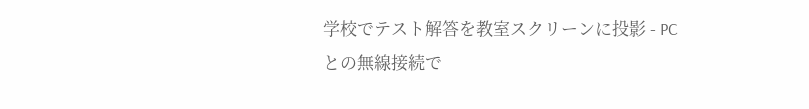学校でテスト解答を教室スクリーンに投影 - PCとの無線接続で